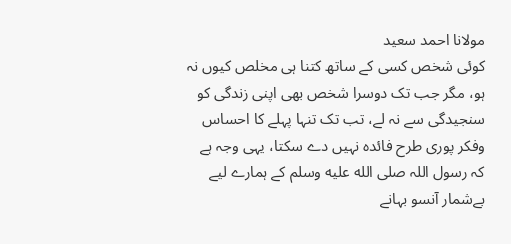مولانا احمد سعید
کوئی شخص کسی کے ساتھ کتنا ہی مخلص کیوں نہ ہو، مگر جب تک دوسرا شخص بھی اپنی زندگی کو سنجیدگی سے نہ لے، تب تک تنہا پہلے کا احساس وفکر پوری طرح فائدہ نہیں دے سکتا، یہی وجہ ہے کہ رسول اللہ صلى الله عليه وسلم کے ہمارے لیے بےشمار آنسو بہانے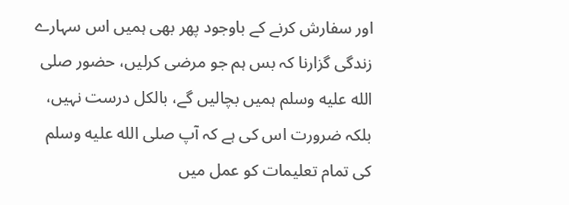اور سفارش کرنے کے باوجود پھر بھی ہمیں اس سہارے زندگی گزارنا کہ بس ہم جو مرضی کرلیں، حضور صلى الله عليه وسلم ہمیں بچالیں گے، بالکل درست نہیں، بلکہ ضرورت اس کی ہے کہ آپ صلى الله عليه وسلم کی تمام تعلیمات کو عمل میں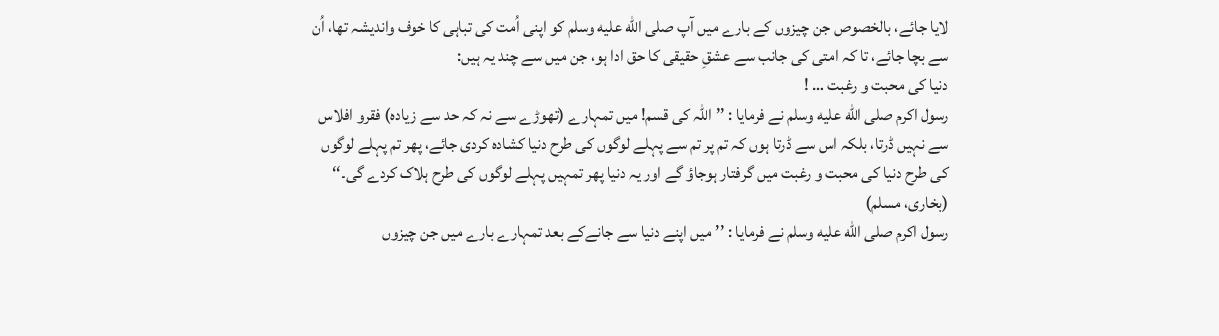لایا جائے، بالخصوص جن چیزوں کے بارے میں آپ صلى الله عليه وسلم کو اپنی اُمت کی تباہی کا خوف واندیشہ تھا، اُن سے بچا جائے، تا کہ امتی کی جانب سے عشقِ حقیقی کا حق ادا ہو، جن میں سے چند یہ ہیں:
دنیا کی محبت و رغبت … !
رسول اکرم صلى الله عليه وسلم نے فرمایا : ’’اللہ کی قسم! میں تمہارے (تھوڑے سے نہ کہ حد سے زیادہ) فقرو افلاس سے نہیں ڈرتا، بلکہ اس سے ڈرتا ہوں کہ تم پر تم سے پہلے لوگوں کی طرح دنیا کشادہ کردی جائے، پھر تم پہلے لوگوں کی طرح دنیا کی محبت و رغبت میں گرفتار ہوجاؤ گے اور یہ دنیا پھر تمہیں پہلے لوگوں کی طرح ہلاک کردے گی۔‘‘ (بخاری، مسلم)
رسول اکرم صلى الله عليه وسلم نے فرمایا : ’’میں اپنے دنیا سے جانےکے بعد تمہارے بارے میں جن چیزوں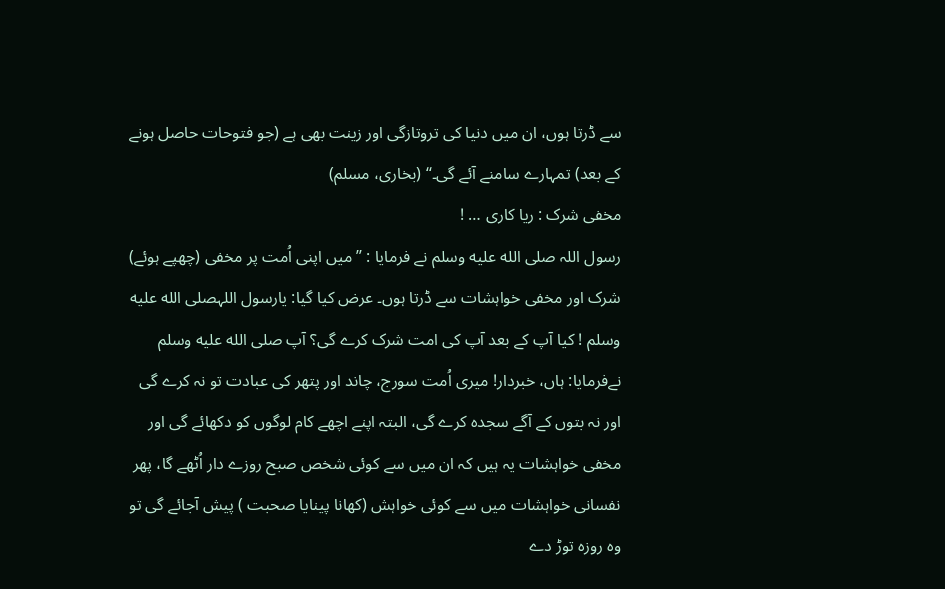سے ڈرتا ہوں، ان میں دنیا کی تروتازگی اور زینت بھی ہے (جو فتوحات حاصل ہونے کے بعد) تمہارے سامنے آئے گی۔‘‘ (بخاری، مسلم)
مخفی شرک : ریا کاری … !
رسول اللہ صلى الله عليه وسلم نے فرمایا : ’’میں اپنی اُمت پر مخفی (چھپے ہوئے) شرک اور مخفی خواہشات سے ڈرتا ہوں۔ عرض کیا گیا: یارسول اللہصلى الله عليه وسلم ! کیا آپ کے بعد آپ کی امت شرک کرے گی؟ آپ صلى الله عليه وسلم نےفرمایا: ہاں، خبردار! میری اُمت سورج، چاند اور پتھر کی عبادت تو نہ کرے گی اور نہ بتوں کے آگے سجدہ کرے گی، البتہ اپنے اچھے کام لوگوں کو دکھائے گی اور مخفی خواہشات یہ ہیں کہ ان میں سے کوئی شخص صبح روزے دار اُٹھے گا، پھر نفسانی خواہشات میں سے کوئی خواہش (کھانا پینایا صحبت ) پیش آجائے گی تو وہ روزہ توڑ دے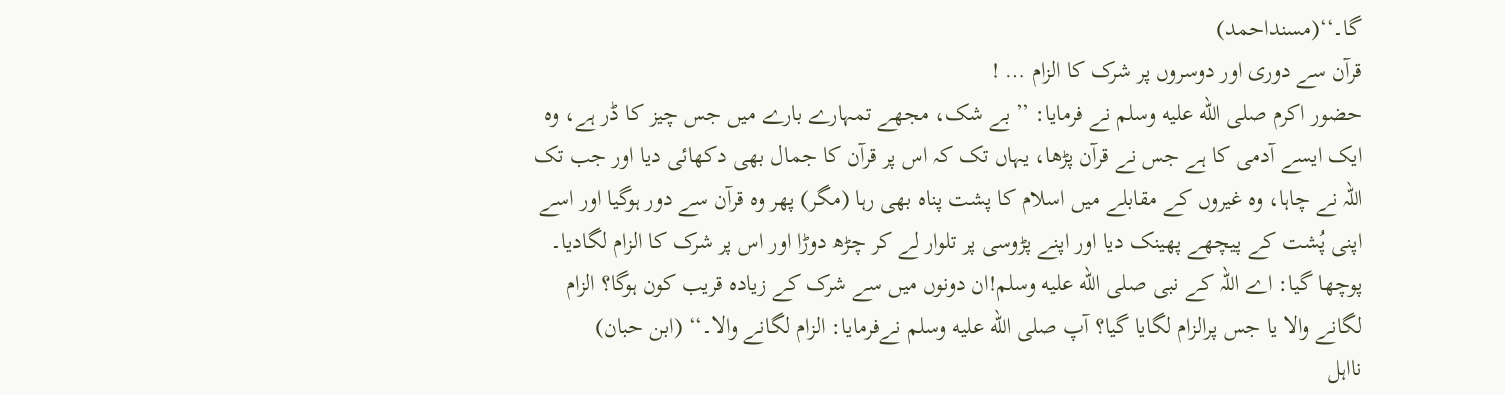گا۔‘‘(مسنداحمد)
قرآن سے دوری اور دوسروں پر شرک کا الزام … !
حضور اکرم صلى الله عليه وسلم نے فرمایا: ’’بے شک، مجھے تمہارے بارے میں جس چیز کا ڈر ہے، وہ ایک ایسے آدمی کا ہے جس نے قرآن پڑھا، یہاں تک کہ اس پر قرآن کا جمال بھی دکھائی دیا اور جب تک اللہ نے چاہا، وہ غیروں کے مقابلے میں اسلام کا پشت پناہ بھی رہا (مگر) پھر وہ قرآن سے دور ہوگیا اور اسے اپنی پُشت کے پیچھے پھینک دیا اور اپنے پڑوسی پر تلوار لے کر چڑھ دوڑا اور اس پر شرک کا الزام لگادیا۔ پوچھا گیا: اے اللہ کے نبی صلى الله عليه وسلم!ان دونوں میں سے شرک کے زیادہ قریب کون ہوگا؟ الزام لگانے والا یا جس پرالزام لگایا گیا؟ آپ صلى الله عليه وسلم نےفرمایا: الزام لگانے والا۔‘‘ (ابن حبان)
نااہل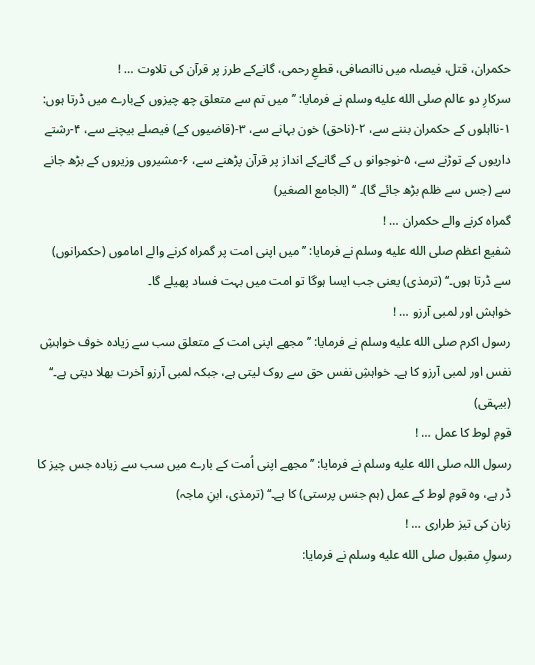حکمران، قتل، فیصلہ میں ناانصافی، قطعِ رحمی، گانےکے طرز پر قرآن کی تلاوت … !
سرکارِ دو عالم صلى الله عليه وسلم نے فرمایا: ’’میں تم سے متعلق چھ چیزوں کےبارے میں ڈرتا ہوں: ۱-نااہلوں کے حکمران بننے سے، ۲-(ناحق) خون بہانے سے، ۳-(قاضیوں کے) فیصلے بیچنے سے، ۴-رشتے داریوں کے توڑنے سے، ۵-نوجوانو ں کے گانےکے انداز پر قرآن پڑھنے سے، ۶-مشیروں وزیروں کے بڑھ جانے سے (جس سے ظلم بڑھ جائے گا)۔ ‘‘ (الجامع الصغیر)
گمراہ کرنے والے حکمران … !
شفیع اعظم صلى الله عليه وسلم نے فرمایا: ’’میں اپنی امت پر گمراہ کرنے والے اماموں (حکمرانوں) سے ڈرتا ہوں۔‘‘ (ترمذی) یعنی جب ایسا ہوگا تو امت میں بہت فساد پھیلے گا۔
خواہش اور لمبی آرزو … !
رسول اکرم صلى الله عليه وسلم نے فرمایا: ’’مجھے اپنی امت کے متعلق سب سے زیادہ خوف خواہشِ نفس اور لمبی آرزو کا ہے۔ خواہشِ نفس حق سے روک لیتی ہے، جبکہ لمبی آرزو آخرت بھلا دیتی ہے۔‘‘ (بیہقی)
قومِ لوط کا عمل … !
رسول اللہ صلى الله عليه وسلم نے فرمایا: ’’مجھے اپنی اُمت کے بارے میں سب سے زیادہ جس چیز کا ڈر ہے، وہ قومِ لوط کے عمل (ہم جنس پرستی) کا ہے۔‘‘ (ترمذی، ابنِ ماجہ)
زبان کی تیز طراری … !
رسولِ مقبول صلى الله عليه وسلم نے فرمایا: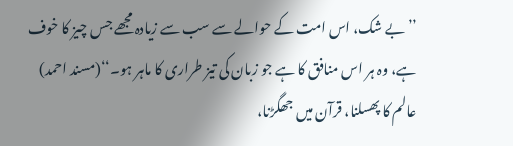’’بے شک، اس امت کے حوالے سے سب سے زیادہ مجھے جس چیز کا خوف ہے، وہ ہر اس منافق کا ہے جو زبان کی تیز طراری کا ماہر ہو۔‘‘(مسند احمد)
عالم کا پھسلنا، قرآن میں جھگڑنا،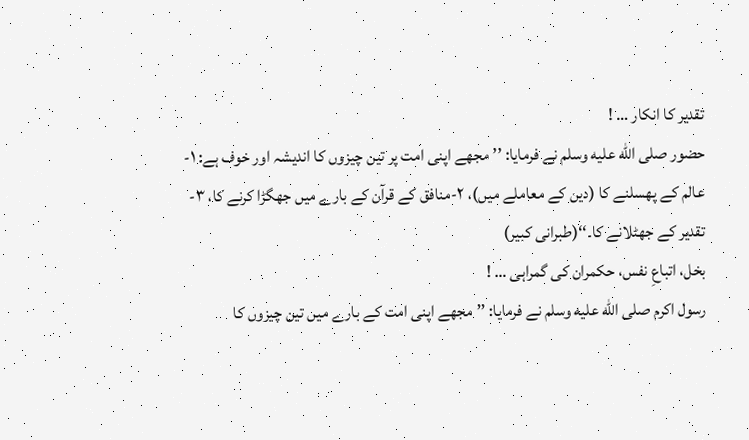تقدیر کا انکار … !
حضور صلى الله عليه وسلم نے فرمایا: ’’مجھے اپنی امت پر تین چیزوں کا اندیشہ اور خوف ہے: ۱-عالم کے پھسلنے کا (دین کے معاملے میں)، ۲-منافق کے قرآن کے بارے میں جھگڑا کرنے کا، ۳-تقدیر کے جھٹلانے کا۔‘‘(طبرانی کبیر)
بخل، اتباعِ نفس، حکمران کی گمراہی … !
رسول اکرم صلى الله عليه وسلم نے فرمایا: ’’مجھے اپنی امت کے بارے میں تین چیزوں کا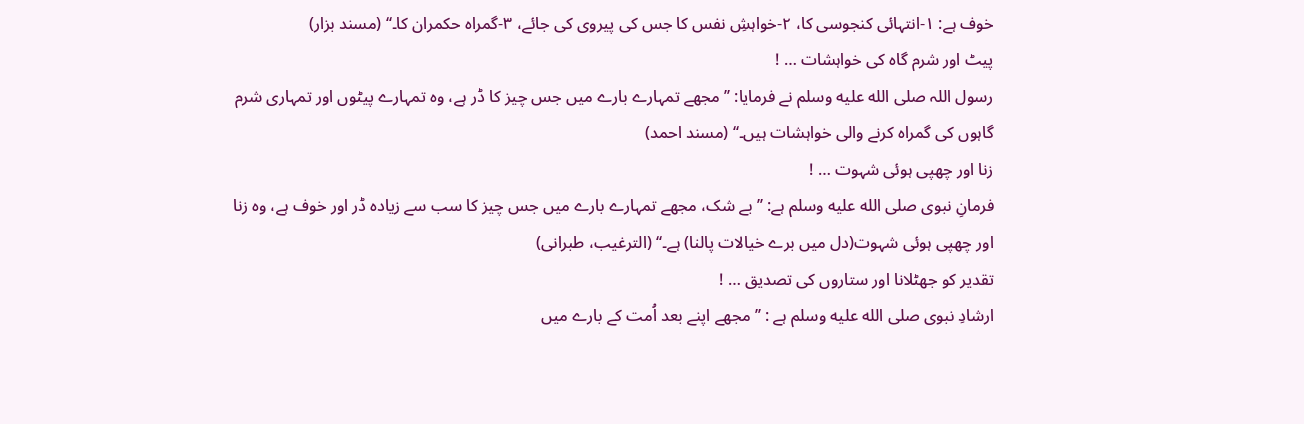خوف ہے: ۱-انتہائی کنجوسی کا، ۲-خواہشِ نفس کا جس کی پیروی کی جائے، ۳-گمراہ حکمران کا۔‘‘ (مسند بزار)
پیٹ اور شرم گاہ کی خواہشات … !
رسول اللہ صلى الله عليه وسلم نے فرمایا: ’’مجھے تمہارے بارے میں جس چیز کا ڈر ہے، وہ تمہارے پیٹوں اور تمہاری شرم گاہوں کی گمراہ کرنے والی خواہشات ہیں۔‘‘ (مسند احمد)
زنا اور چھپی ہوئی شہوت … !
فرمانِ نبوی صلى الله عليه وسلم ہے: ’’بے شک، مجھے تمہارے بارے میں جس چیز کا سب سے زیادہ ڈر اور خوف ہے، وہ زنا اور چھپی ہوئی شہوت(دل میں برے خیالات پالنا) ہے۔‘‘ (الترغیب، طبرانی)
تقدیر کو جھٹلانا اور ستاروں کی تصدیق … !
ارشادِ نبوی صلى الله عليه وسلم ہے : ’’مجھے اپنے بعد اُمت کے بارے میں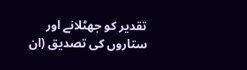تقدیر کو جھٹلانے اور ستاروں کی تصدیق (ان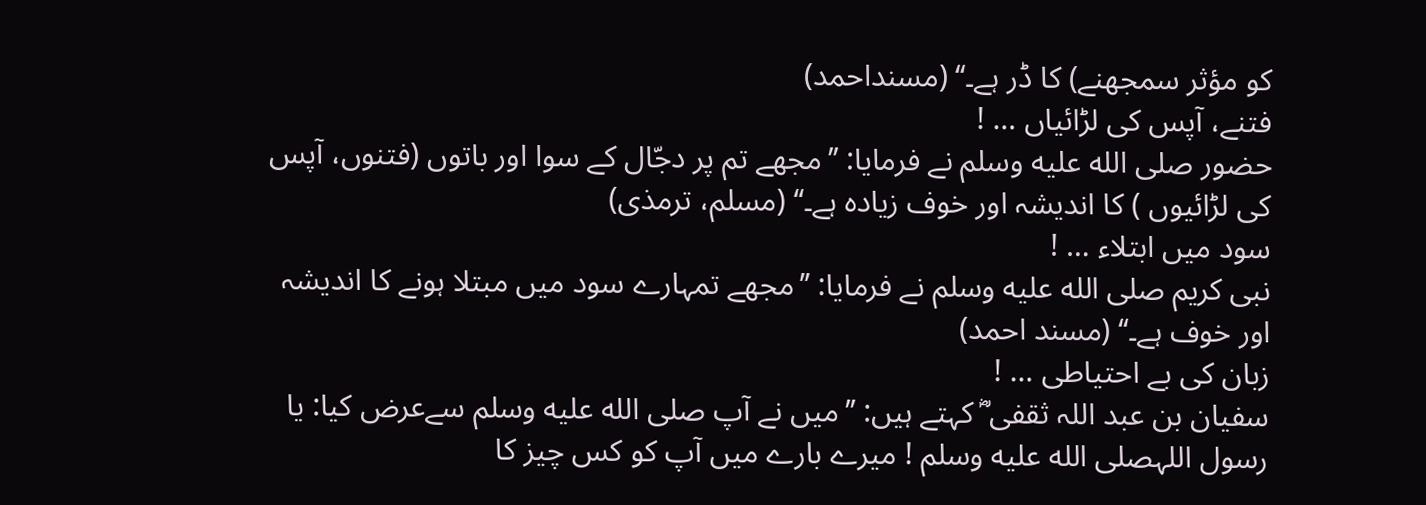کو مؤثر سمجھنے) کا ڈر ہے۔‘‘ (مسنداحمد)
فتنے، آپس کی لڑائیاں … !
حضور صلى الله عليه وسلم نے فرمایا: ’’مجھے تم پر دجّال کے سوا اور باتوں (فتنوں، آپس کی لڑائیوں ) کا اندیشہ اور خوف زیادہ ہے۔‘‘ (مسلم، ترمذی)
سود میں ابتلاء … !
نبی کریم صلى الله عليه وسلم نے فرمایا: ’’مجھے تمہارے سود میں مبتلا ہونے کا اندیشہ اور خوف ہے۔‘‘ (مسند احمد)
زبان کی بے احتیاطی … !
سفیان بن عبد اللہ ثقفی ؓ کہتے ہیں: ’’میں نے آپ صلى الله عليه وسلم سےعرض کیا: یا رسول اللہصلى الله عليه وسلم ! میرے بارے میں آپ کو کس چیز کا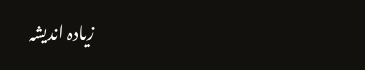زیادہ اندیشہ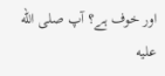اور خوف ہے؟ آپ صلى الله عليه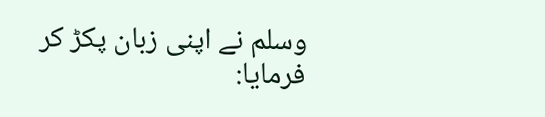وسلم نے اپنی زبان پکڑ کر فرمایا: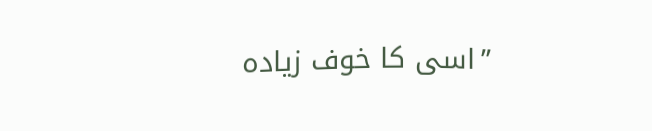’’اسی کا خوف زیادہ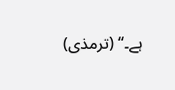ہے۔‘‘ (ترمذی)